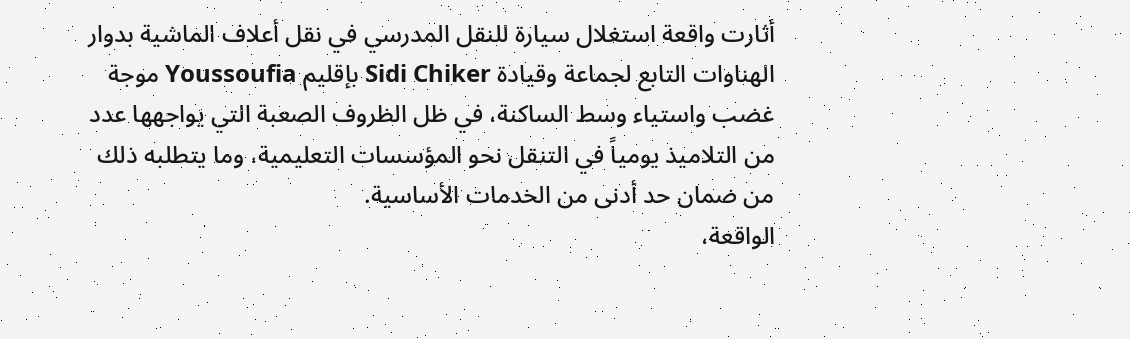أثارت واقعة استغلال سيارة للنقل المدرسي في نقل أعلاف الماشية بدوار الهناوات التابع لجماعة وقيادة Sidi Chiker بإقليم Youssoufia موجة غضب واستياء وسط الساكنة، في ظل الظروف الصعبة التي يواجهها عدد من التلاميذ يومياً في التنقل نحو المؤسسات التعليمية، وما يتطلبه ذلك من ضمان حد أدنى من الخدمات الأساسية.
الواقعة،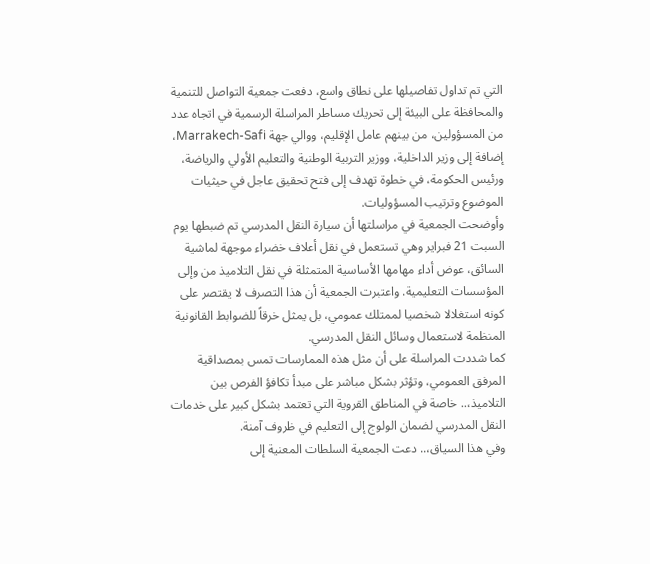التي تم تداول تفاصيلها على نطاق واسع، دفعت جمعية التواصل للتنمية والمحافظة على البيئة إلى تحريك مساطر المراسلة الرسمية في اتجاه عدد من المسؤولين، من بينهم عامل الإقليم، ووالي جهة Marrakech-Safi، إضافة إلى وزير الداخلية، ووزير التربية الوطنية والتعليم الأولي والرياضة، ورئيس الحكومة، في خطوة تهدف إلى فتح تحقيق عاجل في حيثيات الموضوع وترتيب المسؤوليات.
وأوضحت الجمعية في مراسلتها أن سيارة النقل المدرسي تم ضبطها يوم السبت 21 فبراير وهي تستعمل في نقل أعلاف خضراء موجهة لماشية السائق، عوض أداء مهامها الأساسية المتمثلة في نقل التلاميذ من وإلى المؤسسات التعليمية. واعتبرت الجمعية أن هذا التصرف لا يقتصر على كونه استغلالا شخصيا لممتلك عمومي، بل يمثل خرقاً للضوابط القانونية المنظمة لاستعمال وسائل النقل المدرسي.
كما شددت المراسلة على أن مثل هذه الممارسات تمس بمصداقية المرفق العمومي، وتؤثر بشكل مباشر على مبدأ تكافؤ الفرص بين التلاميذ،.. خاصة في المناطق القروية التي تعتمد بشكل كبير على خدمات النقل المدرسي لضمان الولوج إلى التعليم في ظروف آمنة.
وفي هذا السياق،.. دعت الجمعية السلطات المعنية إلى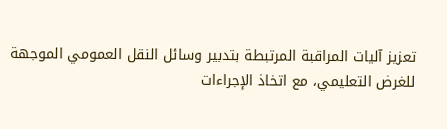تعزيز آليات المراقبة المرتبطة بتدبير وسائل النقل العمومي الموجهة للغرض التعليمي، مع اتخاذ الإجراءات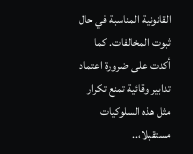القانونية المناسبة في حال ثبوت المخالفات. كما أكدت على ضرورة اعتماد تدابير وقائية تمنع تكرار مثل هذه السلوكيات مستقبلا،..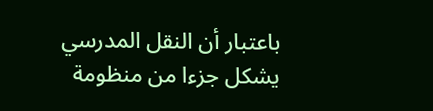باعتبار أن النقل المدرسي يشكل جزءا من منظومة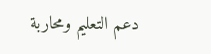دعم التعليم ومحاربة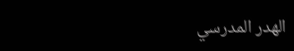الهدر المدرسي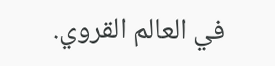في العالم القروي.